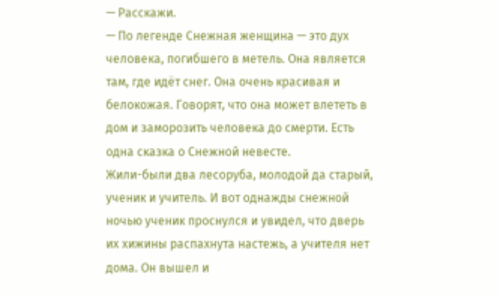— Расскажи.
— По легенде Снежная женщина — это дух человека, погибшего в метель. Она является там, где идёт снег. Она очень красивая и белокожая. Говорят, что она может влететь в дом и заморозить человека до смерти. Есть одна сказка о Снежной невесте.
Жили-были два лесоруба, молодой да старый, ученик и учитель. И вот однажды снежной ночью ученик проснулся и увидел, что дверь их хижины распахнута настежь, а учителя нет дома. Он вышел и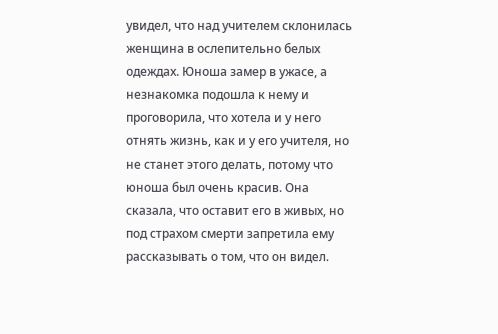увидел, что над учителем склонилась женщина в ослепительно белых одеждах. Юноша замер в ужасе, а незнакомка подошла к нему и проговорила, что хотела и у него отнять жизнь, как и у его учителя, но не станет этого делать, потому что юноша был очень красив. Она сказала, что оставит его в живых, но под страхом смерти запретила ему рассказывать о том, что он видел.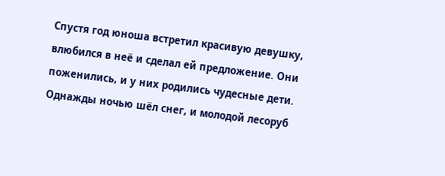Спустя год юноша встретил красивую девушку, влюбился в неё и сделал ей предложение. Они поженились, и у них родились чудесные дети. Однажды ночью шёл снег, и молодой лесоруб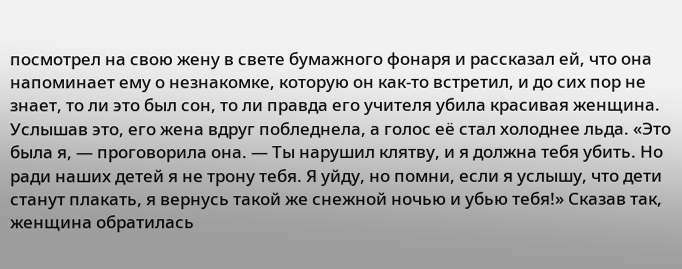посмотрел на свою жену в свете бумажного фонаря и рассказал ей, что она напоминает ему о незнакомке, которую он как-то встретил, и до сих пор не знает, то ли это был сон, то ли правда его учителя убила красивая женщина. Услышав это, его жена вдруг побледнела, а голос её стал холоднее льда. «Это была я, — проговорила она. — Ты нарушил клятву, и я должна тебя убить. Но ради наших детей я не трону тебя. Я уйду, но помни, если я услышу, что дети станут плакать, я вернусь такой же снежной ночью и убью тебя!» Сказав так, женщина обратилась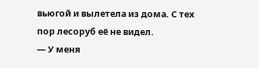вьюгой и вылетела из дома. С тех пор лесоруб её не видел.
— У меня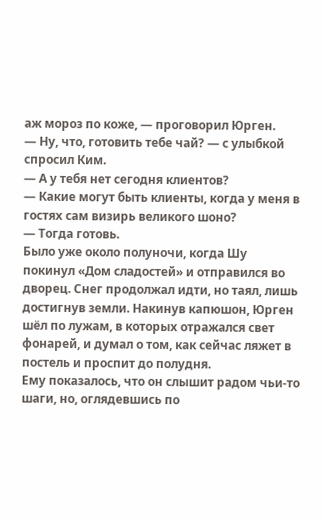аж мороз по коже, — проговорил Юрген.
— Ну, что, готовить тебе чай? — с улыбкой спросил Ким.
— А у тебя нет сегодня клиентов?
— Какие могут быть клиенты, когда у меня в гостях сам визирь великого шоно?
— Тогда готовь.
Было уже около полуночи, когда Шу покинул «Дом сладостей» и отправился во дворец. Снег продолжал идти, но таял, лишь достигнув земли. Накинув капюшон, Юрген шёл по лужам, в которых отражался свет фонарей, и думал о том, как сейчас ляжет в постель и проспит до полудня.
Ему показалось, что он слышит радом чьи-то шаги, но, оглядевшись по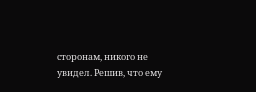сторонам, никого не увидел. Решив, что ему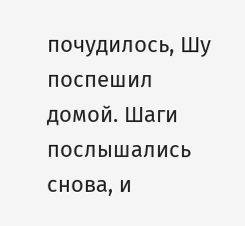почудилось, Шу поспешил домой. Шаги послышались снова, и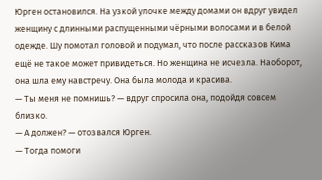Юрген остановился. На узкой улочке между домами он вдруг увидел женщину с длинными распущенными чёрными волосами и в белой одежде. Шу помотал головой и подумал, что после рассказов Кима ещё не такое может привидеться. Но женщина не исчезла. Наоборот, она шла ему навстречу. Она была молода и красива.
— Ты меня не помнишь? — вдруг спросила она, подойдя совсем близко.
— А должен? — отозвался Юрген.
— Тогда помоги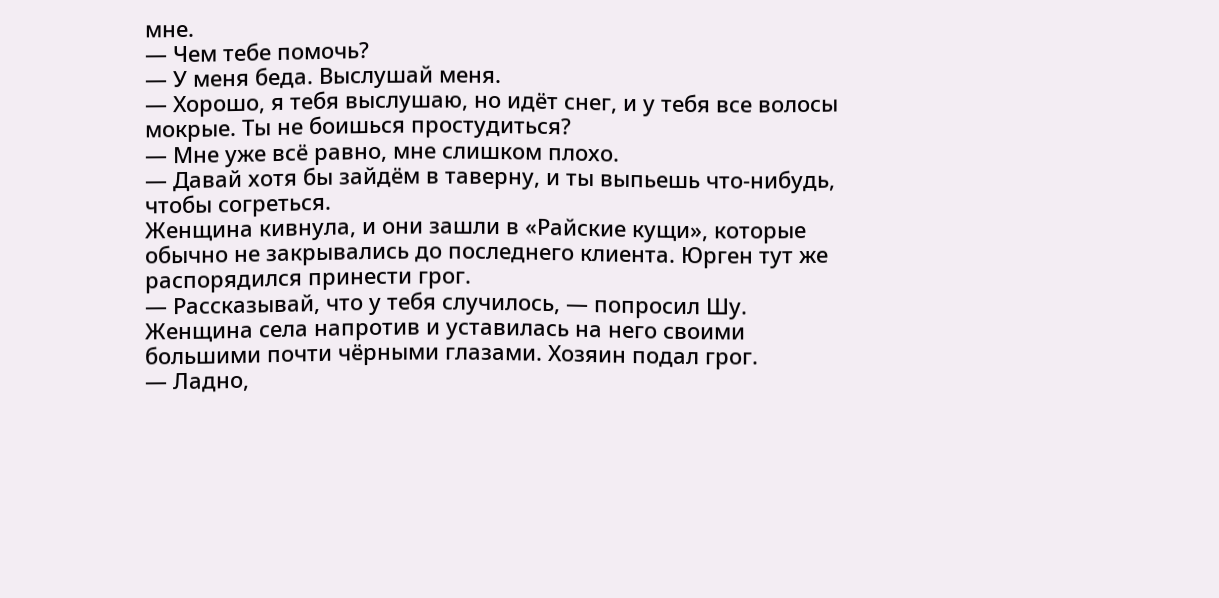мне.
— Чем тебе помочь?
— У меня беда. Выслушай меня.
— Хорошо, я тебя выслушаю, но идёт снег, и у тебя все волосы мокрые. Ты не боишься простудиться?
— Мне уже всё равно, мне слишком плохо.
— Давай хотя бы зайдём в таверну, и ты выпьешь что-нибудь, чтобы согреться.
Женщина кивнула, и они зашли в «Райские кущи», которые обычно не закрывались до последнего клиента. Юрген тут же распорядился принести грог.
— Рассказывай, что у тебя случилось, — попросил Шу.
Женщина села напротив и уставилась на него своими большими почти чёрными глазами. Хозяин подал грог.
— Ладно,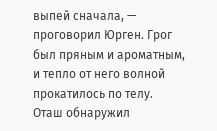выпей сначала, — проговорил Юрген. Грог был пряным и ароматным, и тепло от него волной прокатилось по телу.
Оташ обнаружил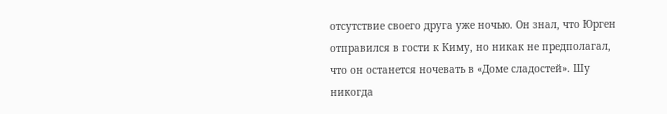отсутствие своего друга уже ночью. Он знал, что Юрген отправился в гости к Киму, но никак не предполагал, что он останется ночевать в «Доме сладостей». Шу никогда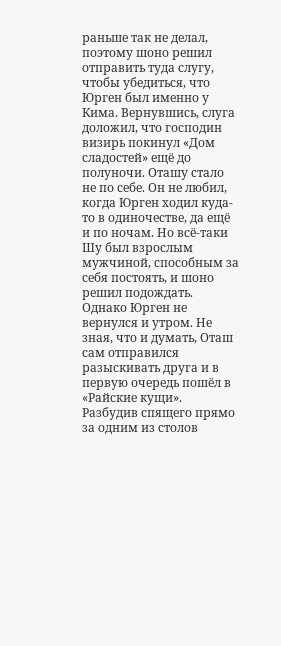раньше так не делал, поэтому шоно решил отправить туда слугу, чтобы убедиться, что Юрген был именно у Кима. Вернувшись, слуга доложил, что господин визирь покинул «Дом сладостей» ещё до полуночи. Оташу стало не по себе. Он не любил, когда Юрген ходил куда-то в одиночестве, да ещё и по ночам. Но всё-таки Шу был взрослым мужчиной, способным за себя постоять, и шоно решил подождать. Однако Юрген не вернулся и утром. Не зная, что и думать, Оташ сам отправился разыскивать друга и в первую очередь пошёл в «Райские кущи». Разбудив спящего прямо за одним из столов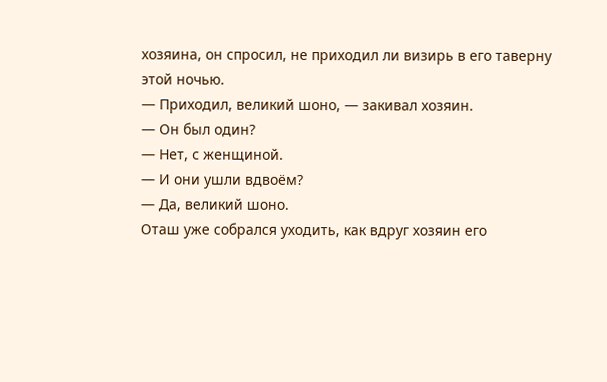хозяина, он спросил, не приходил ли визирь в его таверну этой ночью.
— Приходил, великий шоно, — закивал хозяин.
— Он был один?
— Нет, с женщиной.
— И они ушли вдвоём?
— Да, великий шоно.
Оташ уже собрался уходить, как вдруг хозяин его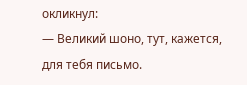окликнул:
— Великий шоно, тут, кажется, для тебя письмо.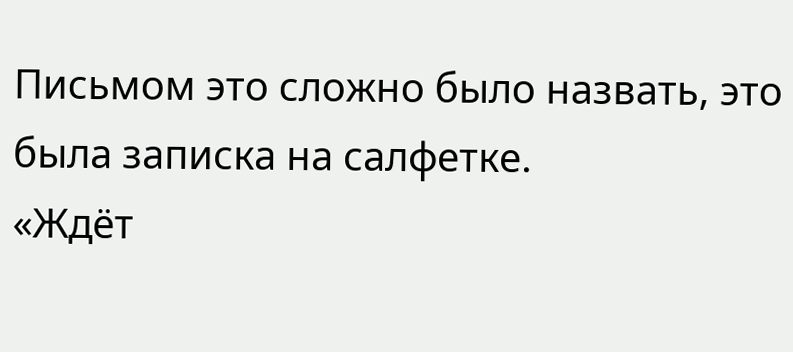Письмом это сложно было назвать, это была записка на салфетке.
«Ждёт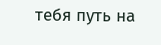тебя путь на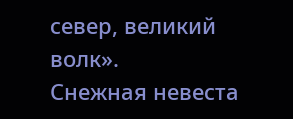север, великий волк».
Снежная невеста